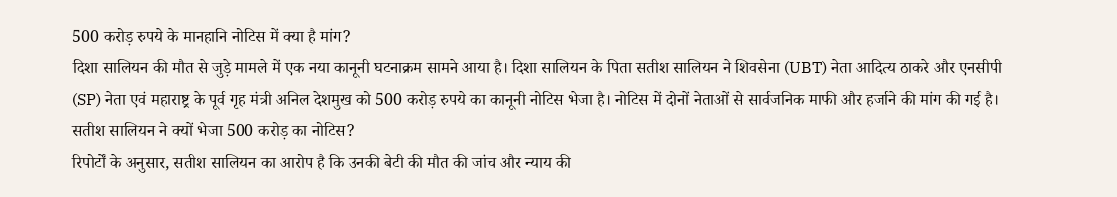500 करोड़ रुपये के मानहानि नोटिस में क्या है मांग?
दिशा सालियन की मौत से जुड़े मामले में एक नया कानूनी घटनाक्रम सामने आया है। दिशा सालियन के पिता सतीश सालियन ने शिवसेना (UBT) नेता आदित्य ठाकरे और एनसीपी (SP) नेता एवं महाराष्ट्र के पूर्व गृह मंत्री अनिल देशमुख को 500 करोड़ रुपये का कानूनी नोटिस भेजा है। नोटिस में दोनों नेताओं से सार्वजनिक माफी और हर्जाने की मांग की गई है।
सतीश सालियन ने क्यों भेजा 500 करोड़ का नोटिस?
रिपोर्टों के अनुसार, सतीश सालियन का आरोप है कि उनकी बेटी की मौत की जांच और न्याय की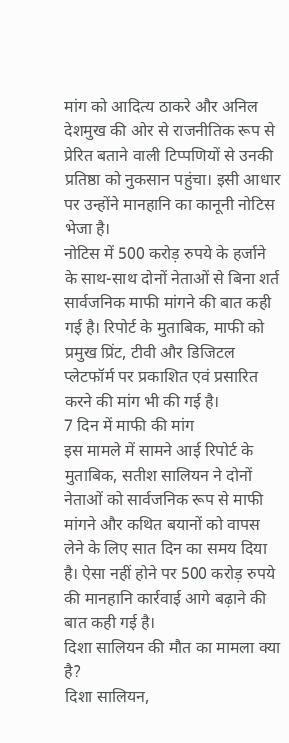मांग को आदित्य ठाकरे और अनिल देशमुख की ओर से राजनीतिक रूप से प्रेरित बताने वाली टिप्पणियों से उनकी प्रतिष्ठा को नुकसान पहुंचा। इसी आधार पर उन्होंने मानहानि का कानूनी नोटिस भेजा है।
नोटिस में 500 करोड़ रुपये के हर्जाने के साथ-साथ दोनों नेताओं से बिना शर्त सार्वजनिक माफी मांगने की बात कही गई है। रिपोर्ट के मुताबिक, माफी को प्रमुख प्रिंट, टीवी और डिजिटल प्लेटफॉर्म पर प्रकाशित एवं प्रसारित करने की मांग भी की गई है।
7 दिन में माफी की मांग
इस मामले में सामने आई रिपोर्ट के मुताबिक, सतीश सालियन ने दोनों नेताओं को सार्वजनिक रूप से माफी मांगने और कथित बयानों को वापस लेने के लिए सात दिन का समय दिया है। ऐसा नहीं होने पर 500 करोड़ रुपये की मानहानि कार्रवाई आगे बढ़ाने की बात कही गई है।
दिशा सालियन की मौत का मामला क्या है?
दिशा सालियन,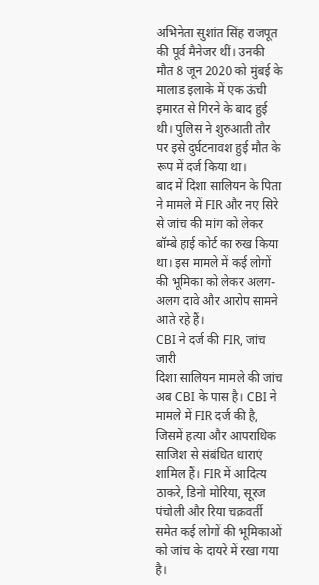अभिनेता सुशांत सिंह राजपूत की पूर्व मैनेजर थीं। उनकी मौत 8 जून 2020 को मुंबई के मालाड इलाके में एक ऊंची इमारत से गिरने के बाद हुई थी। पुलिस ने शुरुआती तौर पर इसे दुर्घटनावश हुई मौत के रूप में दर्ज किया था।
बाद में दिशा सालियन के पिता ने मामले में FIR और नए सिरे से जांच की मांग को लेकर बॉम्बे हाई कोर्ट का रुख किया था। इस मामले में कई लोगों की भूमिका को लेकर अलग-अलग दावे और आरोप सामने आते रहे हैं।
CBI ने दर्ज की FIR, जांच जारी
दिशा सालियन मामले की जांच अब CBI के पास है। CBI ने मामले में FIR दर्ज की है, जिसमें हत्या और आपराधिक साजिश से संबंधित धाराएं शामिल हैं। FIR में आदित्य ठाकरे, डिनो मोरिया, सूरज पंचोली और रिया चक्रवर्ती समेत कई लोगों की भूमिकाओं को जांच के दायरे में रखा गया है।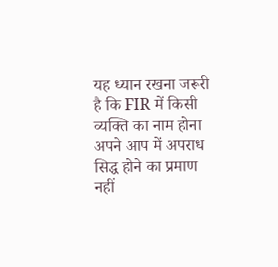यह ध्यान रखना जरूरी है कि FIR में किसी व्यक्ति का नाम होना अपने आप में अपराध सिद्ध होने का प्रमाण नहीं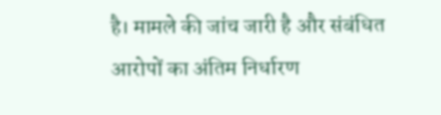है। मामले की जांच जारी है और संबंधित आरोपों का अंतिम निर्धारण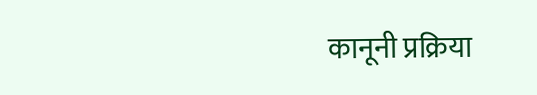कानूनी प्रक्रिया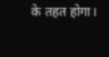के तहत होगा।